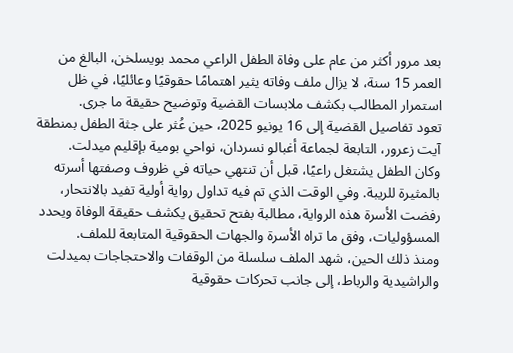بعد مرور أكثر من عام على وفاة الطفل الراعي محمد بويسلخن، البالغ من العمر 15 سنة، لا يزال ملف وفاته يثير اهتمامًا حقوقيًا وعائليًا، في ظل استمرار المطالب بكشف ملابسات القضية وتوضيح حقيقة ما جرى.
تعود تفاصيل القضية إلى 16 يونيو 2025، حين عُثر على جثة الطفل بمنطقة آيت زعرور، التابعة لجماعة أغبالو نسردان، نواحي بومية بإقليم ميدلت.
وكان الطفل يشتغل راعيًا، قبل أن تنتهي حياته في ظروف وصفتها أسرته بالمثيرة للريبة. وفي الوقت الذي تم فيه تداول رواية أولية تفيد بالانتحار، رفضت الأسرة هذه الرواية، مطالبة بفتح تحقيق يكشف حقيقة الوفاة ويحدد المسؤوليات، وفق ما تراه الأسرة والجهات الحقوقية المتابعة للملف.
ومنذ ذلك الحين، شهد الملف سلسلة من الوقفات والاحتجاجات بميدلت والراشيدية والرباط، إلى جانب تحركات حقوقية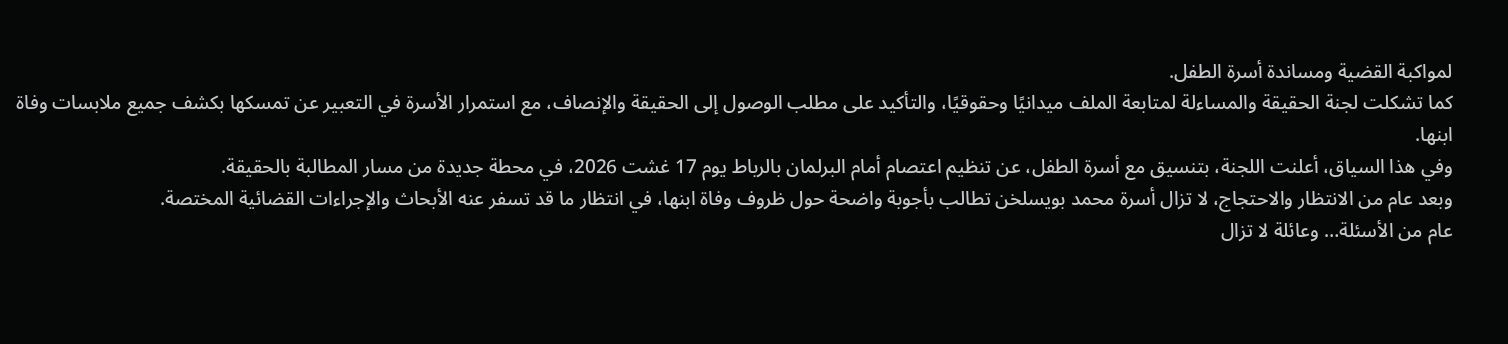لمواكبة القضية ومساندة أسرة الطفل.
كما تشكلت لجنة الحقيقة والمساءلة لمتابعة الملف ميدانيًا وحقوقيًا، والتأكيد على مطلب الوصول إلى الحقيقة والإنصاف، مع استمرار الأسرة في التعبير عن تمسكها بكشف جميع ملابسات وفاة ابنها.
وفي هذا السياق، أعلنت اللجنة، بتنسيق مع أسرة الطفل، عن تنظيم اعتصام أمام البرلمان بالرباط يوم 17 غشت 2026، في محطة جديدة من مسار المطالبة بالحقيقة.
وبعد عام من الانتظار والاحتجاج، لا تزال أسرة محمد بويسلخن تطالب بأجوبة واضحة حول ظروف وفاة ابنها، في انتظار ما قد تسفر عنه الأبحاث والإجراءات القضائية المختصة.
عام من الأسئلة… وعائلة لا تزال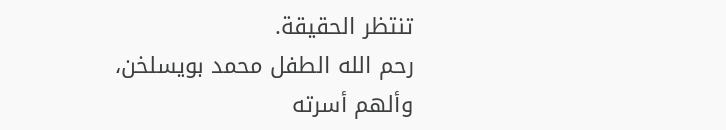تنتظر الحقيقة.
رحم الله الطفل محمد بويسلخن، وألهم أسرته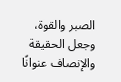الصبر والقوة، وجعل الحقيقة والإنصاف عنوانًا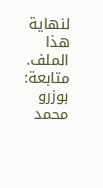لنهاية هذا الملف.
متابعة: بوزرو محمد